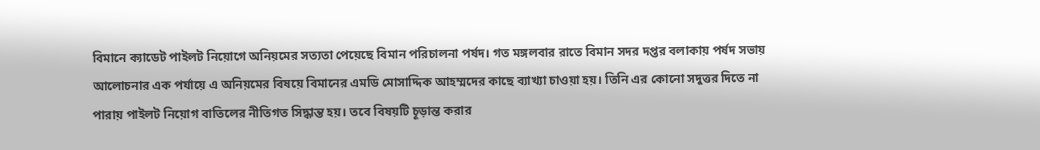বিমানে ক্যাডেট পাইলট নিয়োগে অনিয়মের সত্যতা পেয়েছে বিমান পরিচালনা পর্ষদ। গত মঙ্গলবার রাতে বিমান সদর দপ্তর বলাকায় পর্ষদ সভায় আলোচনার এক পর্যায়ে এ অনিয়মের বিষয়ে বিমানের এমডি মোসাদ্দিক আহম্মদের কাছে ব্যাখ্যা চাওয়া হয়। তিনি এর কোনো সদুত্তর দিতে না পারায় পাইলট নিয়োগ বাতিলের নীতিগত সিদ্ধান্ত হয়। তবে বিষয়টি চূড়ান্ত করার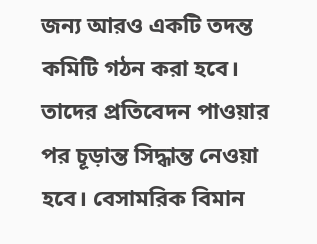জন্য আরও একটি তদন্ত কমিটি গঠন করা হবে। তাদের প্রতিবেদন পাওয়ার পর চূড়ান্ত সিদ্ধান্ত নেওয়া হবে। বেসামরিক বিমান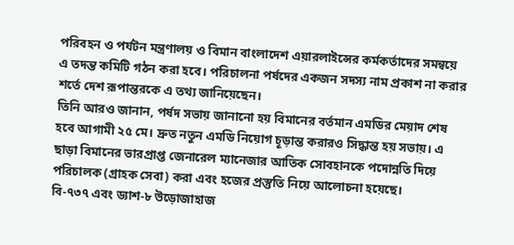পরিবহন ও পর্যটন মন্ত্রণালয় ও বিমান বাংলাদেশ এয়ারলাইন্সের কর্মকর্তাদের সমন্বয়ে এ তদন্ত কমিটি গঠন করা হবে। পরিচালনা পর্ষদের একজন সদস্য নাম প্রকাশ না করার শর্তে দেশ রূপান্তরকে এ তথ্য জানিয়েছেন।
তিনি আরও জানান, পর্ষদ সভায় জানানো হয় বিমানের বর্তমান এমডির মেয়াদ শেষ হবে আগামী ২৫ মে। দ্রুত নতুন এমডি নিয়োগ চূড়ান্ত করারও সিদ্ধান্ত হয় সভায়। এ ছাড়া বিমানের ভারপ্রাপ্ত জেনারেল ম্যানেজার আতিক সোবহানকে পদোন্নতি দিয়ে পরিচালক (গ্রাহক সেবা) করা এবং হজের প্রস্তুতি নিয়ে আলোচনা হয়েছে।
বি-৭৩৭ এবং ড্যাশ-৮ উড়োজাহাজ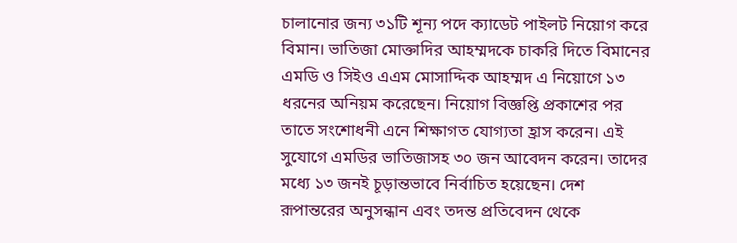চালানোর জন্য ৩১টি শূন্য পদে ক্যাডেট পাইলট নিয়োগ করে বিমান। ভাতিজা মোক্তাদির আহম্মদকে চাকরি দিতে বিমানের এমডি ও সিইও এএম মোসাদ্দিক আহম্মদ এ নিয়োগে ১৩ ধরনের অনিয়ম করেছেন। নিয়োগ বিজ্ঞপ্তি প্রকাশের পর তাতে সংশোধনী এনে শিক্ষাগত যোগ্যতা হ্রাস করেন। এই সুযোগে এমডির ভাতিজাসহ ৩০ জন আবেদন করেন। তাদের মধ্যে ১৩ জনই চূড়ান্তভাবে নির্বাচিত হয়েছেন। দেশ রূপান্তরের অনুসন্ধান এবং তদন্ত প্রতিবেদন থেকে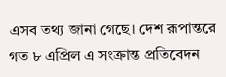এসব তথ্য জানা গেছে। দেশ রূপান্তরে গত ৮ এপ্রিল এ সংক্রান্ত প্রতিবেদন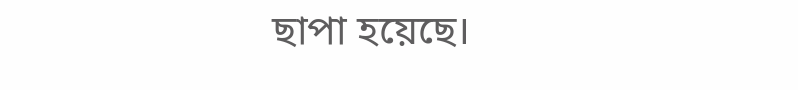ছাপা হয়েছে।